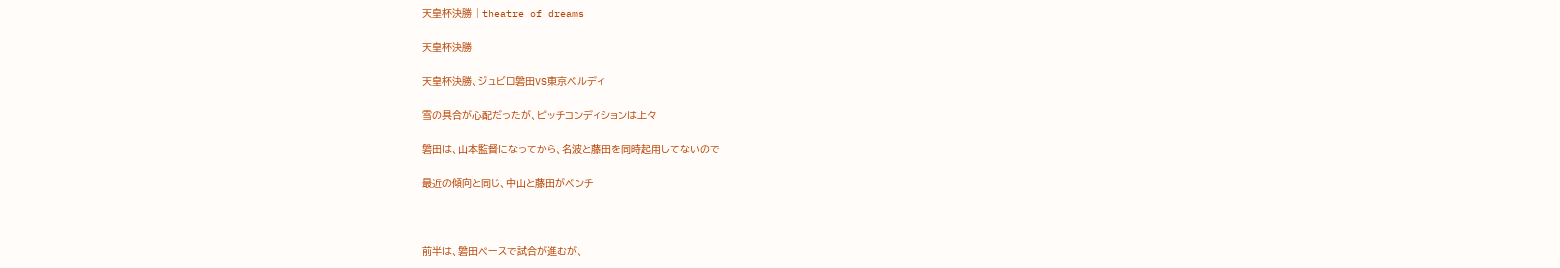天皇杯決勝 | theatre of dreams

天皇杯決勝

天皇杯決勝、ジュビロ磐田VS東京ベルディ

雪の具合が心配だったが、ピッチコンディションは上々

磐田は、山本監督になってから、名波と藤田を同時起用してないので

最近の傾向と同じ、中山と藤田がベンチ



前半は、磐田ペースで試合が進むが、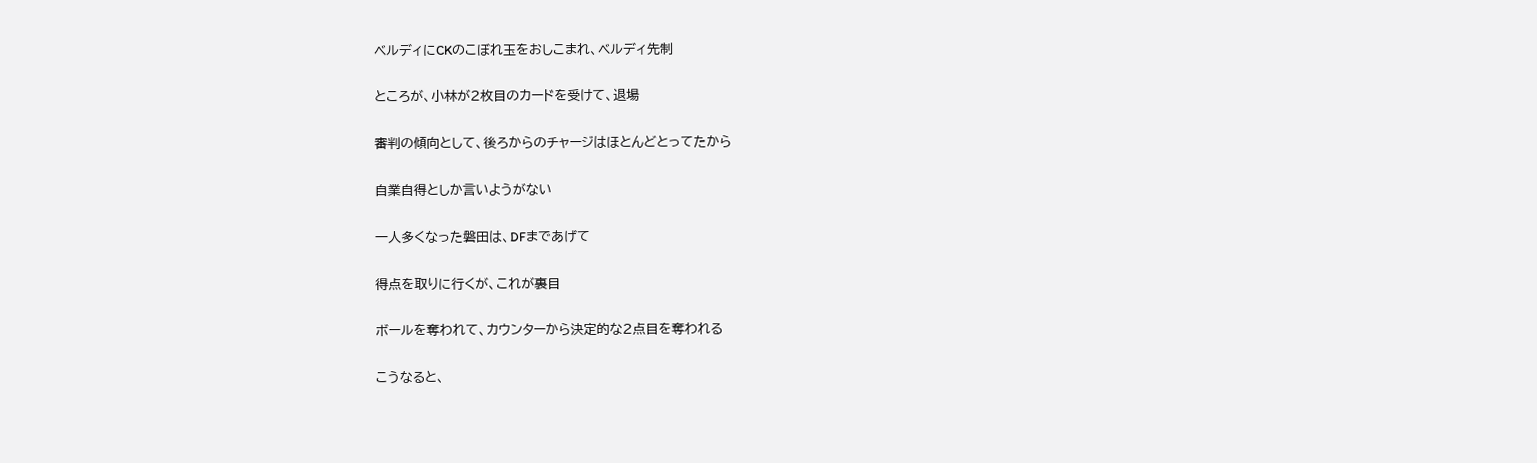ベルディにCKのこぼれ玉をおしこまれ、ベルディ先制

ところが、小林が2枚目のカードを受けて、退場

審判の傾向として、後ろからのチャージはほとんどとってたから

自業自得としか言いようがない

一人多くなった磐田は、DFまであげて

得点を取りに行くが、これが裏目

ボールを奪われて、カウンターから決定的な2点目を奪われる

こうなると、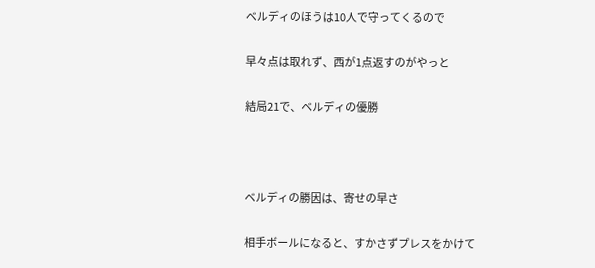ベルディのほうは10人で守ってくるので

早々点は取れず、西が1点返すのがやっと

結局21で、ベルディの優勝



ベルディの勝因は、寄せの早さ

相手ボールになると、すかさずプレスをかけて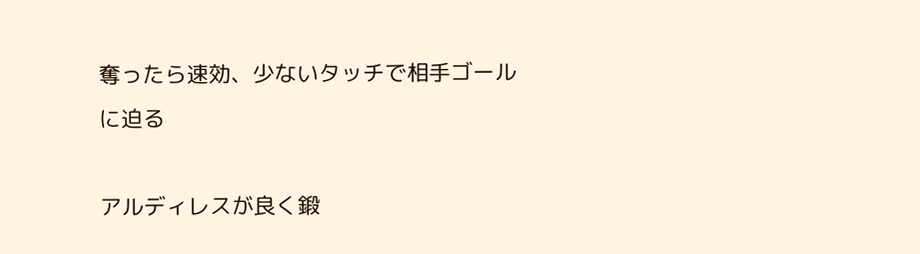奪ったら速効、少ないタッチで相手ゴールに迫る

アルディレスが良く鍛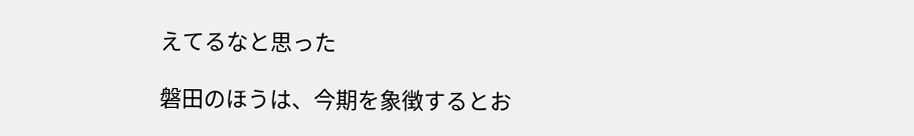えてるなと思った

磐田のほうは、今期を象徴するとお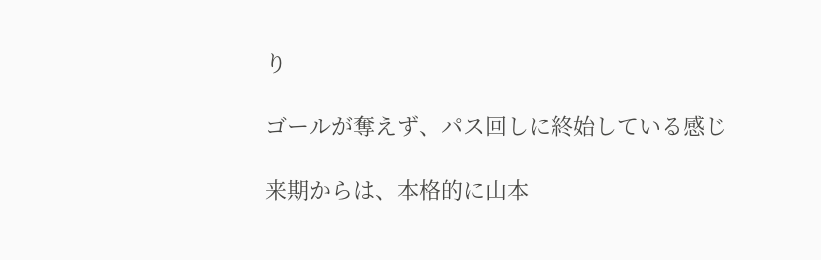り

ゴールが奪えず、パス回しに終始している感じ

来期からは、本格的に山本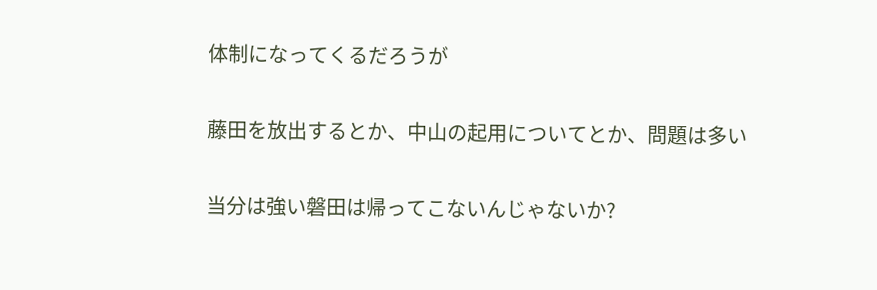体制になってくるだろうが

藤田を放出するとか、中山の起用についてとか、問題は多い

当分は強い磐田は帰ってこないんじゃないか?